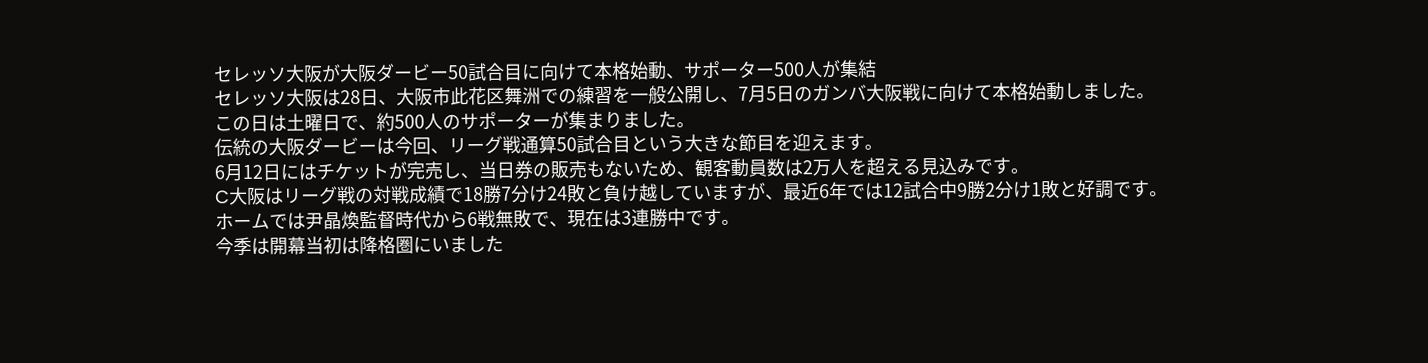セレッソ大阪が大阪ダービー50試合目に向けて本格始動、サポーター500人が集結
セレッソ大阪は28日、大阪市此花区舞洲での練習を一般公開し、7月5日のガンバ大阪戦に向けて本格始動しました。
この日は土曜日で、約500人のサポーターが集まりました。
伝統の大阪ダービーは今回、リーグ戦通算50試合目という大きな節目を迎えます。
6月12日にはチケットが完売し、当日券の販売もないため、観客動員数は2万人を超える見込みです。
C大阪はリーグ戦の対戦成績で18勝7分け24敗と負け越していますが、最近6年では12試合中9勝2分け1敗と好調です。
ホームでは尹晶煥監督時代から6戦無敗で、現在は3連勝中です。
今季は開幕当初は降格圏にいました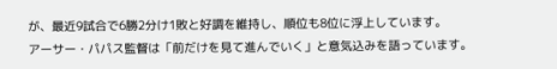が、最近9試合で6勝2分け1敗と好調を維持し、順位も8位に浮上しています。
アーサー・パパス監督は「前だけを見て進んでいく」と意気込みを語っています。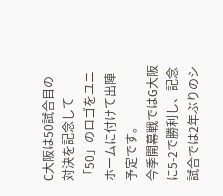C大阪は50試合目の対決を記念して「50」のロゴをユニホームに付けて出陣予定です。
今季開幕戦ではG大阪に5-2で勝利し、記念試合では2年ぶりのシ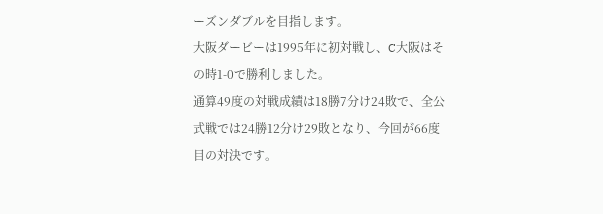ーズンダブルを目指します。
大阪ダービーは1995年に初対戦し、C大阪はその時1-0で勝利しました。
通算49度の対戦成績は18勝7分け24敗で、全公式戦では24勝12分け29敗となり、今回が66度目の対決です。